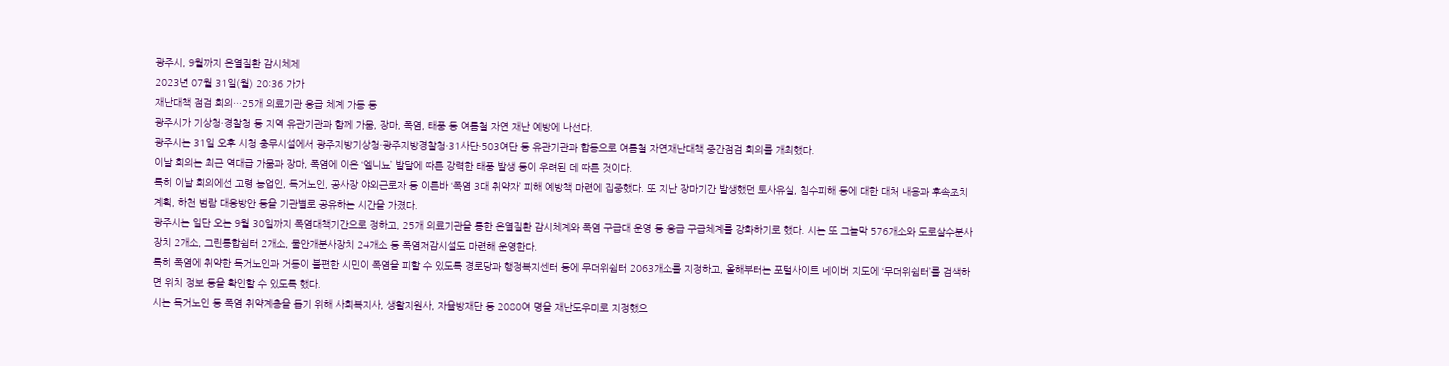광주시, 9월까지 온열질환 감시체제
2023년 07월 31일(월) 20:36 가가
재난대책 점검 회의…25개 의료기관 응급 체계 가동 등
광주시가 기상청·경찰청 등 지역 유관기관과 함께 가뭄, 장마, 폭염, 태풍 등 여름철 자연 재난 예방에 나선다.
광주시는 31일 오후 시청 충무시설에서 광주지방기상청·광주지방경찰청·31사단·503여단 등 유관기관과 합동으로 여름철 자연재난대책 중간점검 회의를 개최했다.
이날 회의는 최근 역대급 가뭄과 장마, 폭염에 이은 ‘엘니뇨’ 발달에 따른 강력한 태풍 발생 등이 우려된 데 따른 것이다.
특히 이날 회의에선 고령 농업인, 독거노인, 공사장 야외근로자 등 이른바 ‘폭염 3대 취약자’ 피해 예방책 마련에 집중했다. 또 지난 장마기간 발생했던 토사유실, 침수피해 등에 대한 대처 내용과 후속조치 계획, 하천 범람 대응방안 등을 기관별로 공유하는 시간을 가졌다.
광주시는 일단 오는 9월 30일까지 폭염대책기간으로 정하고, 25개 의료기관을 통한 온열질환 감시체계와 폭염 구급대 운영 등 응급 구급체계를 강화하기로 했다. 시는 또 그늘막 576개소와 도로살수분사장치 2개소, 그린통합쉼터 2개소, 물안개분사장치 24개소 등 폭염저감시설도 마련해 운영한다.
특히 폭염에 취약한 독거노인과 거동이 불편한 시민이 폭염을 피할 수 있도록 경로당과 행정복지센터 등에 무더위쉼터 2063개소를 지정하고, 올해부터는 포털사이트 네이버 지도에 ‘무더위쉼터’를 검색하면 위치 정보 등을 확인할 수 있도록 했다.
시는 독거노인 등 폭염 취약계층을 돕기 위해 사회복지사, 생활지원사, 자율방재단 등 2080여 명을 재난도우미로 지정했으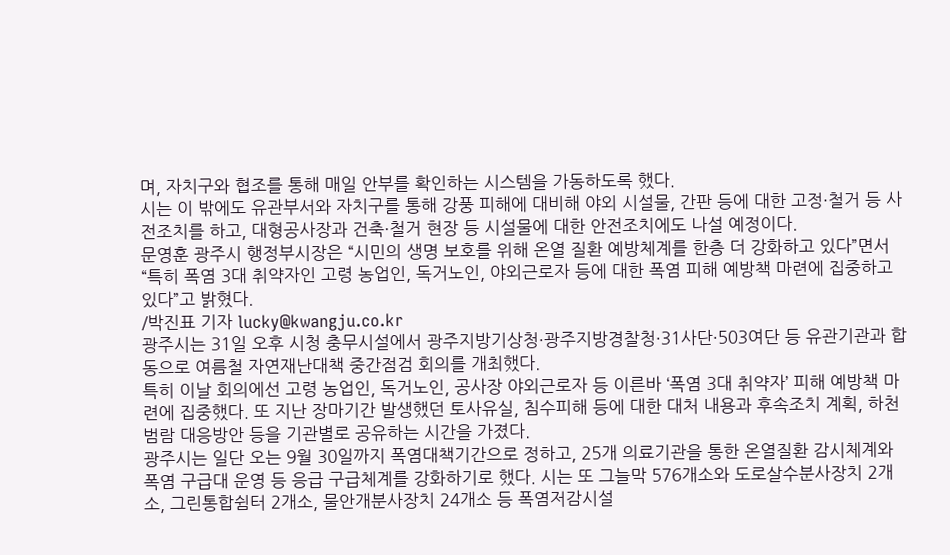며, 자치구와 협조를 통해 매일 안부를 확인하는 시스템을 가동하도록 했다.
시는 이 밖에도 유관부서와 자치구를 통해 강풍 피해에 대비해 야외 시설물, 간판 등에 대한 고정·철거 등 사전조치를 하고, 대형공사장과 건축·철거 현장 등 시설물에 대한 안전조치에도 나설 예정이다.
문영훈 광주시 행정부시장은 “시민의 생명 보호를 위해 온열 질환 예방체계를 한층 더 강화하고 있다”면서 “특히 폭염 3대 취약자인 고령 농업인, 독거노인, 야외근로자 등에 대한 폭염 피해 예방책 마련에 집중하고 있다”고 밝혔다.
/박진표 기자 lucky@kwangju.co.kr
광주시는 31일 오후 시청 충무시설에서 광주지방기상청·광주지방경찰청·31사단·503여단 등 유관기관과 합동으로 여름철 자연재난대책 중간점검 회의를 개최했다.
특히 이날 회의에선 고령 농업인, 독거노인, 공사장 야외근로자 등 이른바 ‘폭염 3대 취약자’ 피해 예방책 마련에 집중했다. 또 지난 장마기간 발생했던 토사유실, 침수피해 등에 대한 대처 내용과 후속조치 계획, 하천 범람 대응방안 등을 기관별로 공유하는 시간을 가졌다.
광주시는 일단 오는 9월 30일까지 폭염대책기간으로 정하고, 25개 의료기관을 통한 온열질환 감시체계와 폭염 구급대 운영 등 응급 구급체계를 강화하기로 했다. 시는 또 그늘막 576개소와 도로살수분사장치 2개소, 그린통합쉼터 2개소, 물안개분사장치 24개소 등 폭염저감시설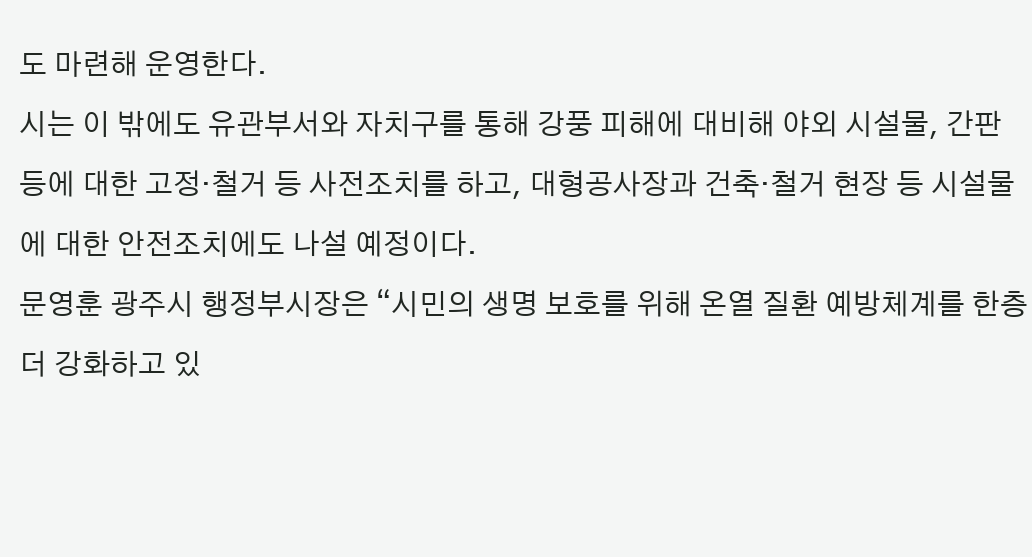도 마련해 운영한다.
시는 이 밖에도 유관부서와 자치구를 통해 강풍 피해에 대비해 야외 시설물, 간판 등에 대한 고정·철거 등 사전조치를 하고, 대형공사장과 건축·철거 현장 등 시설물에 대한 안전조치에도 나설 예정이다.
문영훈 광주시 행정부시장은 “시민의 생명 보호를 위해 온열 질환 예방체계를 한층 더 강화하고 있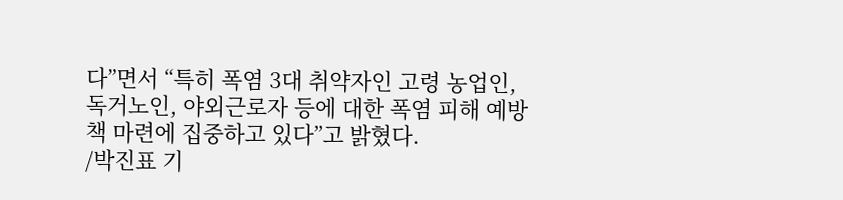다”면서 “특히 폭염 3대 취약자인 고령 농업인, 독거노인, 야외근로자 등에 대한 폭염 피해 예방책 마련에 집중하고 있다”고 밝혔다.
/박진표 기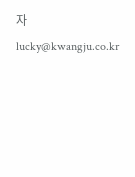자 lucky@kwangju.co.kr